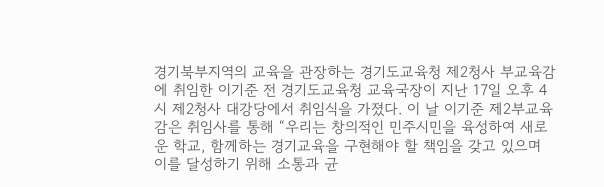경기북부지역의 교육을 관장하는 경기도교육청 제2청사 부교육감에 취임한 이기준 전 경기도교육청 교육국장이 지난 17일 오후 4시 제2청사 대강당에서 취임식을 가졌다. 이 날 이기준 제2부교육감은 취임사를 통해 “우리는 창의적인 민주시민을 육성하여 새로운 학교, 함께하는 경기교육을 구현해야 할 책임을 갖고 있으며 이를 달성하기 위해 소통과 균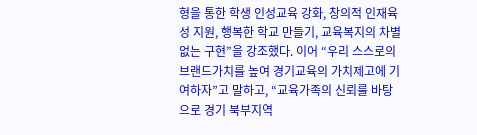형을 통한 학생 인성교육 강화, 창의적 인재육성 지원, 행복한 학교 만들기, 교육복지의 차별없는 구현”을 강조했다. 이어 “우리 스스로의 브랜드가치를 높여 경기교육의 가치제고에 기여하자”고 말하고, “교육가족의 신뢰를 바탕으로 경기 북부지역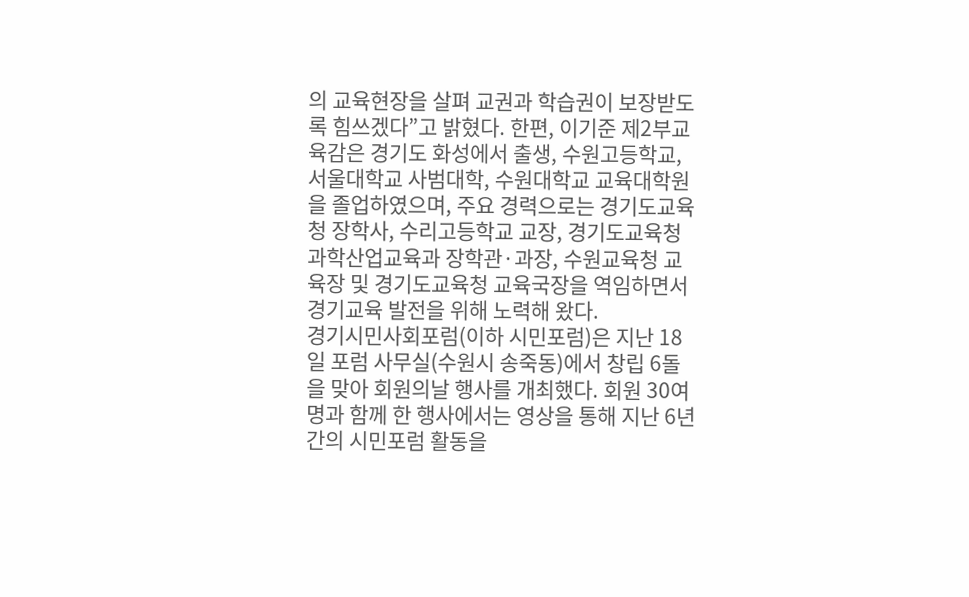의 교육현장을 살펴 교권과 학습권이 보장받도록 힘쓰겠다”고 밝혔다. 한편, 이기준 제2부교육감은 경기도 화성에서 출생, 수원고등학교, 서울대학교 사범대학, 수원대학교 교육대학원을 졸업하였으며, 주요 경력으로는 경기도교육청 장학사, 수리고등학교 교장, 경기도교육청 과학산업교육과 장학관·과장, 수원교육청 교육장 및 경기도교육청 교육국장을 역임하면서 경기교육 발전을 위해 노력해 왔다.
경기시민사회포럼(이하 시민포럼)은 지난 18일 포럼 사무실(수원시 송죽동)에서 창립 6돌을 맞아 회원의날 행사를 개최했다. 회원 30여명과 함께 한 행사에서는 영상을 통해 지난 6년간의 시민포럼 활동을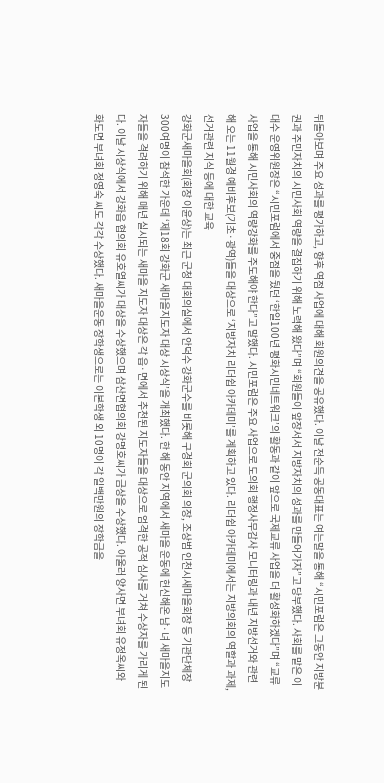뒤돌아보며 주요 성과를 평가하고, 향후 역점 사업에 대해 회원의견을 공유했다. 이날 전순득 공동대표는 여는말을 통해 “시민포럼은 그동안 지방분권과 주민자치의 시민사회 역량을 결집하기 위해 노력해 왔다”며 “회원들이 앞장서서 지방자치의 성과를 만들어가자”고 당부했다. 사회를 맡은 이대수 운영위원장은 “시민포럼에서 중점을 뒀던 ‘한일100년 평화시민네트워크’의 활동과 같이 앞으로 국제교류 사업을 더 활성화하겠다”며 “교류사업을 통해 시민사회의 역량강화를 주도해야 한다”고 말했다. 시민포럼은 주요 사업으로 도의회 행정사무감사 모니터링과 내년 지방선거와 관련해 오는 11월경 예비후보(기초·광역)들을 대상으로 ‘지방자치 리더쉽 아카데미’를 계획하고 있다. 리더쉽 아카데미에서는 지방의회의 역할과 과제, 선거관련 지식 등에 대한 교육
강화군새마을회(회장 이윤상)는 최근 군청 대회의실에서 안덕수 강화군수를 비롯해 구경회 군의회 의장, 조상범 인천시새마을회장 등 기관단체장 300여명이 참석한 가운데 ‘제18회 강화군 새마을지도자 대상 시상식’을 개최했다. 한 해 동안 지역에서 새마을 운동에 헌신해온 남·녀 새마을지도자들을 격려하기 위해 매년 실시되는 새마을 지도자 대상은 각 읍·면에서 추천된 지도자들을 대상으로 엄격한 공적 심사를 거쳐 수상자를 가리게 된다. 이날 시상식에서 강화읍 협의회 유호열씨가 대상을 수상했으며 삼산면협의회 강명호씨가 금상을 수상했다. 아울러 양사면 부녀회 유정옥씨와 화도면 부녀회 정영숙 씨도 각각 수상했다. 새마을운동 장학생으로는 이본학생 외 10명이 각 일백만원의 장학금을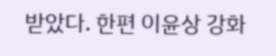받았다. 한편 이윤상 강화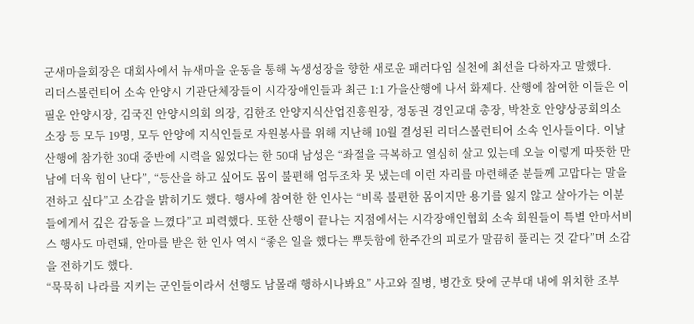군새마을회장은 대회사에서 뉴새마을 운동을 통해 녹생성장을 향한 새로운 패러다임 실천에 최선을 다하자고 말했다.
리더스볼런티어 소속 안양시 기관단체장들이 시각장애인들과 최근 1:1 가을산행에 나서 화제다. 산행에 참여한 이들은 이필운 안양시장, 김국진 안양시의회 의장, 김한조 안양지식산업진흥원장, 정동권 경인교대 총장, 박찬호 안양상공회의소 소장 등 모두 19명, 모두 안양에 지식인들로 자원봉사를 위해 지난해 10월 결성된 리더스볼런티어 소속 인사들이다. 이날 산행에 참가한 30대 중반에 시력을 잃었다는 한 50대 남성은 “좌절을 극복하고 열심히 살고 있는데 오늘 이렇게 따뜻한 만남에 더욱 힘이 난다”, “등산을 하고 싶어도 몸이 불편해 엄두조차 못 냈는데 이런 자리를 마련해준 분들께 고맙다는 말을 전하고 싶다”고 소감을 밝히기도 했다. 행사에 참여한 한 인사는 “비록 불편한 몸이지만 용기를 잃지 않고 살아가는 이분들에게서 깊은 감동을 느꼈다”고 피력했다. 또한 산행이 끝나는 지점에서는 시각장애인협회 소속 회원들이 특별 안마서비스 행사도 마련돼, 안마를 받은 한 인사 역시 “좋은 일을 했다는 뿌듯함에 한주간의 피로가 말끔히 풀리는 것 같다”며 소감을 전하기도 했다.
“묵묵히 나라를 지키는 군인들이라서 선행도 남몰래 행하시나봐요” 사고와 질병, 병간호 탓에 군부대 내에 위치한 조부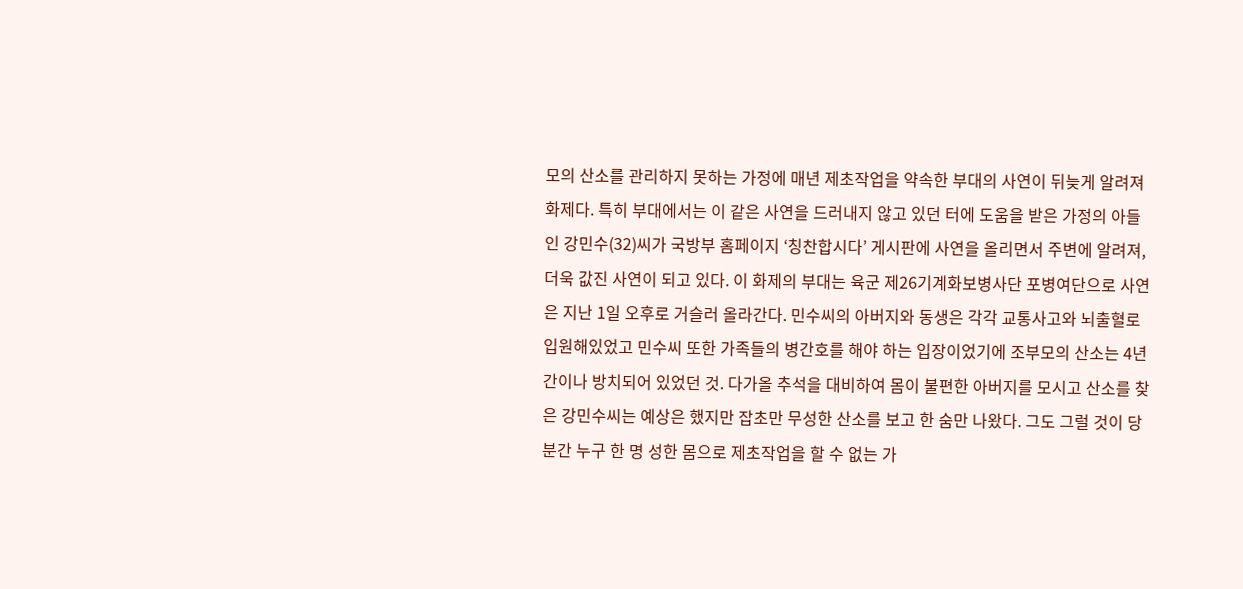모의 산소를 관리하지 못하는 가정에 매년 제초작업을 약속한 부대의 사연이 뒤늦게 알려져 화제다. 특히 부대에서는 이 같은 사연을 드러내지 않고 있던 터에 도움을 받은 가정의 아들인 강민수(32)씨가 국방부 홈페이지 ‘칭찬합시다’ 게시판에 사연을 올리면서 주변에 알려져, 더욱 값진 사연이 되고 있다. 이 화제의 부대는 육군 제26기계화보병사단 포병여단으로 사연은 지난 1일 오후로 거슬러 올라간다. 민수씨의 아버지와 동생은 각각 교통사고와 뇌출혈로 입원해있었고 민수씨 또한 가족들의 병간호를 해야 하는 입장이었기에 조부모의 산소는 4년간이나 방치되어 있었던 것. 다가올 추석을 대비하여 몸이 불편한 아버지를 모시고 산소를 찾은 강민수씨는 예상은 했지만 잡초만 무성한 산소를 보고 한 숨만 나왔다. 그도 그럴 것이 당분간 누구 한 명 성한 몸으로 제초작업을 할 수 없는 가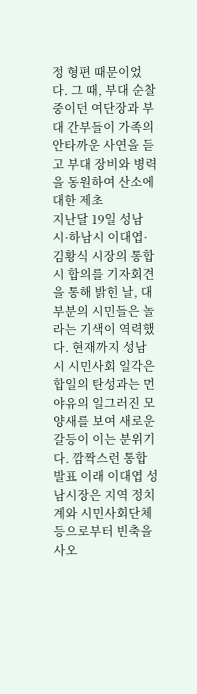정 형편 때문이었다. 그 때, 부대 순찰 중이던 여단장과 부대 간부들이 가족의 안타까운 사연을 듣고 부대 장비와 병력을 동원하여 산소에 대한 제초
지난달 19일 성남시·하남시 이대엽·김황식 시장의 통합시 합의를 기자회견을 통해 밝힌 날, 대부분의 시민들은 놀라는 기색이 역력했다. 현재까지 성남시 시민사회 일각은 합일의 탄성과는 먼 야유의 일그러진 모양새를 보여 새로운 갈등이 이는 분위기다. 깜짝스런 통합발표 이래 이대엽 성남시장은 지역 정치계와 시민사회단체 등으로부터 빈축을 사오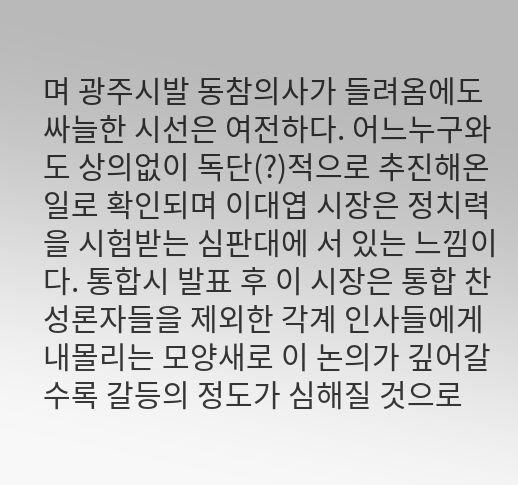며 광주시발 동참의사가 들려옴에도 싸늘한 시선은 여전하다. 어느누구와도 상의없이 독단(?)적으로 추진해온 일로 확인되며 이대엽 시장은 정치력을 시험받는 심판대에 서 있는 느낌이다. 통합시 발표 후 이 시장은 통합 찬성론자들을 제외한 각계 인사들에게 내몰리는 모양새로 이 논의가 깊어갈수록 갈등의 정도가 심해질 것으로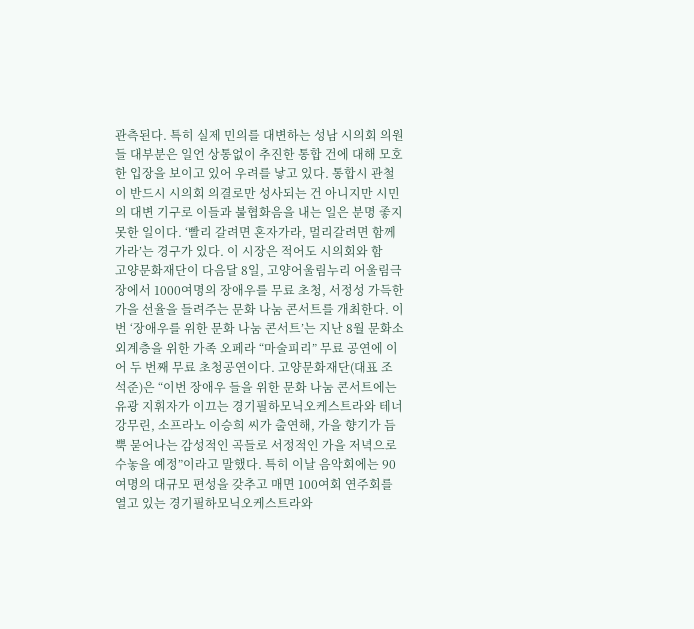관측된다. 특히 실제 민의를 대변하는 성남 시의회 의원들 대부분은 일언 상통없이 추진한 통합 건에 대해 모호한 입장을 보이고 있어 우려를 낳고 있다. 통합시 관철이 반드시 시의회 의결로만 성사되는 건 아니지만 시민의 대변 기구로 이들과 불협화음을 내는 일은 분명 좋지 못한 일이다. ‘빨리 갈려면 혼자가라, 멀리갈려면 함께가라’는 경구가 있다. 이 시장은 적어도 시의회와 함
고양문화재단이 다음달 8일, 고양어울림누리 어울림극장에서 1000여명의 장애우를 무료 초청, 서정성 가득한 가을 선율을 들려주는 문화 나눔 콘서트를 개최한다. 이번 ‘장애우를 위한 문화 나눔 콘서트’는 지난 8월 문화소외계층을 위한 가족 오페라 “마술피리” 무료 공연에 이어 두 번째 무료 초청공연이다. 고양문화재단(대표 조석준)은 “이번 장애우 들을 위한 문화 나눔 콘서트에는 유광 지휘자가 이끄는 경기필하모닉오케스트라와 테너 강무린, 소프라노 이승희 씨가 출연해, 가을 향기가 듬뿍 묻어나는 감성적인 곡들로 서정적인 가을 저녁으로 수놓을 예정”이라고 말했다. 특히 이날 음악회에는 90여명의 대규모 편성을 갖추고 매면 100여회 연주회를 열고 있는 경기필하모닉오케스트라와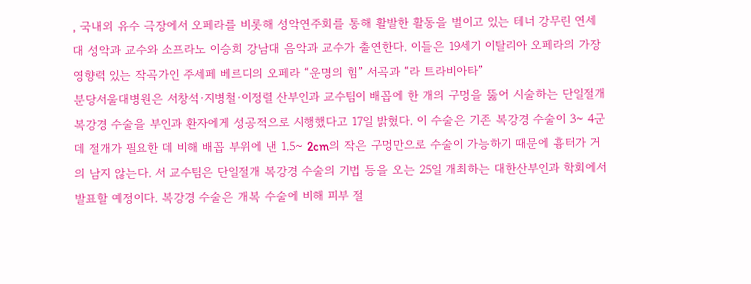, 국내외 유수 극장에서 오페라를 비롯해 성악연주회를 통해 활발한 활동을 벌이고 있는 테너 강무린 연세대 성악과 교수와 소프라노 이승희 강남대 음악과 교수가 출연한다. 이들은 19세기 이탈리아 오페라의 가장 영향력 있는 작곡가인 주세페 베르디의 오페라 “운명의 힘” 서곡과 “라 트라비아타”
분당서울대병원은 서창석·지병철·이정렬 산부인과 교수팀이 배꼽에 한 개의 구멍을 뚫어 시술하는 단일절개 복강경 수술을 부인과 환자에게 성공적으로 시행했다고 17일 밝혔다. 이 수술은 기존 복강경 수술이 3~ 4군데 절개가 필요한 데 비해 배꼽 부위에 낸 1.5~ 2cm의 작은 구멍만으로 수술이 가능하기 때문에 흉터가 거의 남지 않는다. 서 교수팀은 단일절개 복강경 수술의 기법 등을 오는 25일 개최하는 대한산부인과 학회에서 발표할 예정이다. 복강경 수술은 개복 수술에 비해 피부 절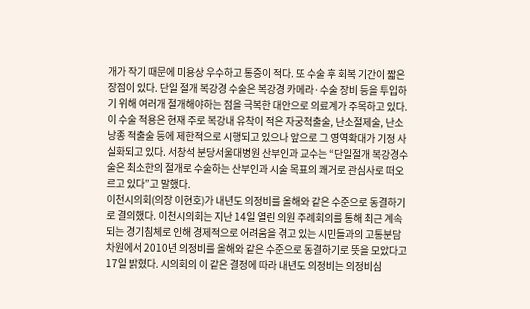개가 작기 때문에 미용상 우수하고 통증이 적다. 또 수술 후 회복 기간이 짧은 장점이 있다. 단일 절개 복강경 수술은 복강경 카메라·수술 장비 등을 투입하기 위해 여러개 절개해야하는 점을 극복한 대안으로 의료계가 주목하고 있다. 이 수술 적용은 현재 주로 복강내 유착이 적은 자궁척출술, 난소절제술, 난소낭종 적출술 등에 제한적으로 시행되고 있으나 앞으로 그 영역확대가 기정 사실화되고 있다. 서창석 분당서울대병원 산부인과 교수는 “단일절개 복강경수술은 최소한의 절개로 수술하는 산부인과 시술 목표의 쾌거로 관심사로 떠오르고 있다”고 말했다.
이천시의회(의장 이현호)가 내년도 의정비를 올해와 같은 수준으로 동결하기로 결의했다. 이천시의회는 지난 14일 열린 의원 주례회의를 통해 최근 계속되는 경기침체로 인해 경제적으로 어려움을 겪고 있는 시민들과의 고통분담 차원에서 2010년 의정비를 올해와 같은 수준으로 동결하기로 뜻을 모았다고 17일 밝혔다. 시의회의 이 같은 결정에 따라 내년도 의정비는 의정비심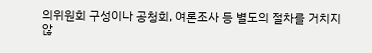의위원회 구성이나 공청회, 여론조사 등 별도의 절차를 거치지 않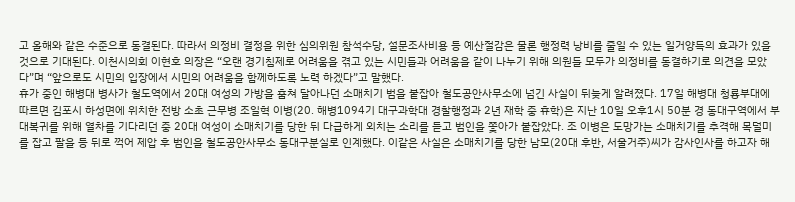고 올해와 같은 수준으로 동결된다. 따라서 의정비 결정을 위한 심의위원 참석수당, 설문조사비용 등 예산절감은 물론 행정력 낭비를 줄일 수 있는 일거양득의 효과가 있을 것으로 기대된다. 이천시의회 이현호 의장은 “오랜 경기침제로 어려움을 겪고 있는 시민들과 어려움을 같이 나누기 위해 의원들 모두가 의정비를 동결하기로 의견을 모았다”며 “앞으로도 시민의 입장에서 시민의 어려움을 함께하도록 노력 하겠다”고 말했다.
휴가 중인 해병대 병사가 철도역에서 20대 여성의 가방을 훔쳐 달아나던 소매치기 범을 붙잡아 철도공안사무소에 넘긴 사실이 뒤늦게 알려졌다. 17일 해병대 청룡부대에 따르면 김포시 하성면에 위치한 전방 소초 근무병 조일혁 이병(20. 해병1094기 대구과학대 경찰행정과 2년 재학 중 휴학)은 지난 10일 오후1시 50분 경 동대구역에서 부대복귀를 위해 열차를 기다리던 중 20대 여성이 소매치기를 당한 뒤 다급하게 외치는 소리를 듣고 범인을 쫓아가 붙잡았다. 조 이병은 도망가는 소매치기를 추격해 목덜미를 잡고 팔을 등 뒤로 꺽어 제압 후 범인을 철도공안사무소 동대구분실로 인계했다. 이같은 사실은 소매치기를 당한 남모(20대 후반, 서울거주)씨가 감사인사를 하고자 해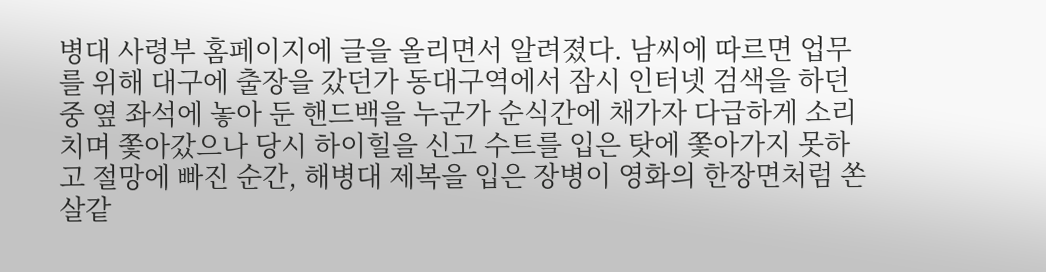병대 사령부 홈페이지에 글을 올리면서 알려졌다. 남씨에 따르면 업무를 위해 대구에 출장을 갔던가 동대구역에서 잠시 인터넷 검색을 하던 중 옆 좌석에 놓아 둔 핸드백을 누군가 순식간에 채가자 다급하게 소리치며 쫓아갔으나 당시 하이힐을 신고 수트를 입은 탓에 쫓아가지 못하고 절망에 빠진 순간, 해병대 제복을 입은 장병이 영화의 한장면처럼 쏜살같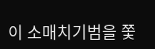이 소매치기범을 쫓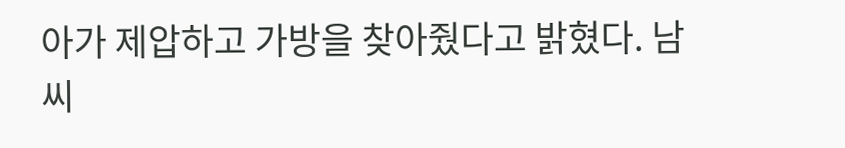아가 제압하고 가방을 찾아줬다고 밝혔다. 남씨